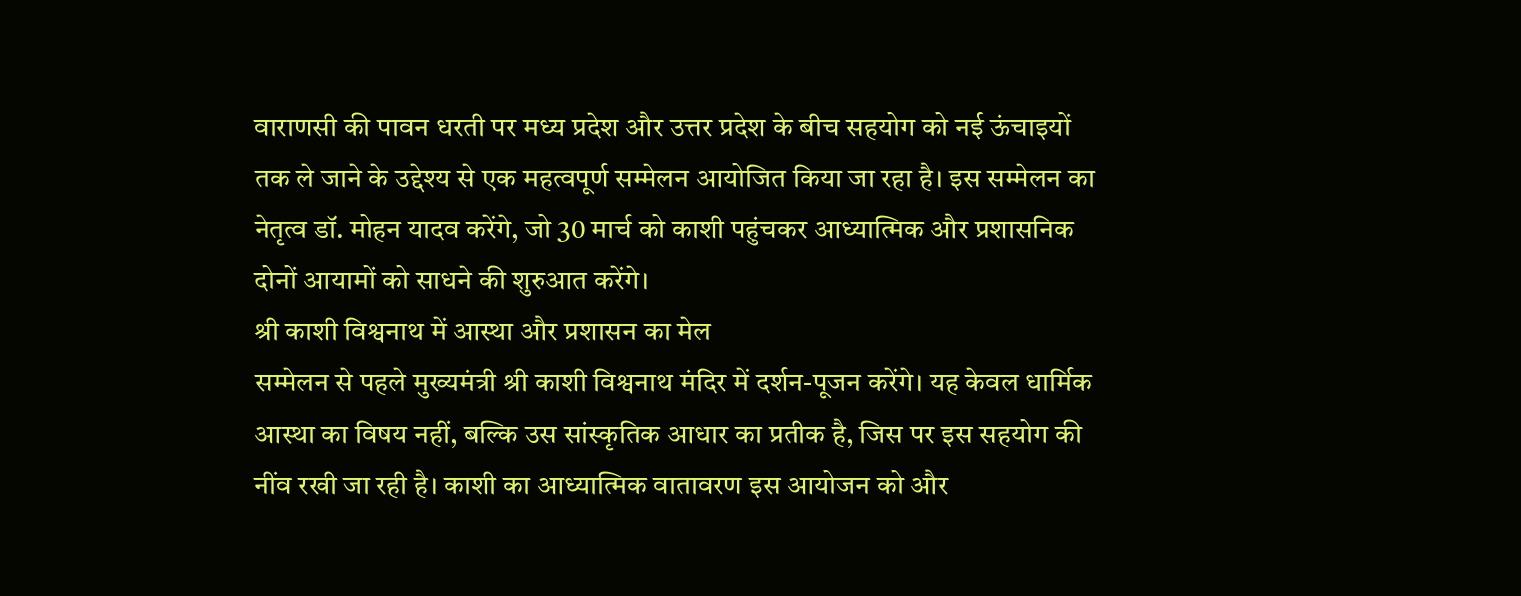वाराणसी की पावन धरती पर मध्य प्रदेश और उत्तर प्रदेश के बीच सहयोग को नई ऊंचाइयों तक ले जाने के उद्देश्य से एक महत्वपूर्ण सम्मेलन आयोजित किया जा रहा है। इस सम्मेलन का नेतृत्व डॉ. मोहन यादव करेंगे, जो 30 मार्च को काशी पहुंचकर आध्यात्मिक और प्रशासनिक दोनों आयामों को साधने की शुरुआत करेंगे।
श्री काशी विश्वनाथ में आस्था और प्रशासन का मेल
सम्मेलन से पहले मुख्यमंत्री श्री काशी विश्वनाथ मंदिर में दर्शन-पूजन करेंगे। यह केवल धार्मिक आस्था का विषय नहीं, बल्कि उस सांस्कृतिक आधार का प्रतीक है, जिस पर इस सहयोग की नींव रखी जा रही है। काशी का आध्यात्मिक वातावरण इस आयोजन को और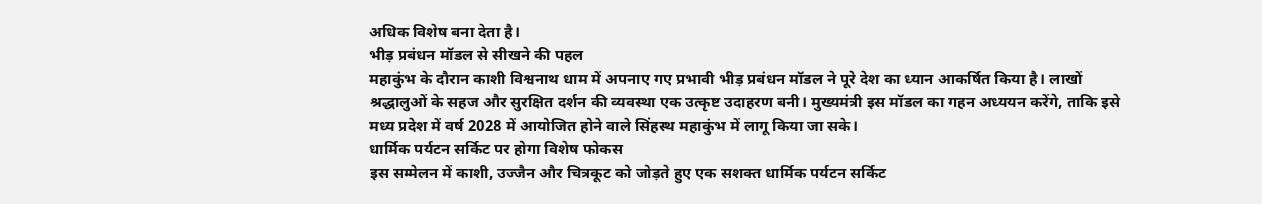अधिक विशेष बना देता है।
भीड़ प्रबंधन मॉडल से सीखने की पहल
महाकुंभ के दौरान काशी विश्वनाथ धाम में अपनाए गए प्रभावी भीड़ प्रबंधन मॉडल ने पूरे देश का ध्यान आकर्षित किया है। लाखों श्रद्धालुओं के सहज और सुरक्षित दर्शन की व्यवस्था एक उत्कृष्ट उदाहरण बनी। मुख्यमंत्री इस मॉडल का गहन अध्ययन करेंगे, ताकि इसे मध्य प्रदेश में वर्ष 2028 में आयोजित होने वाले सिंहस्थ महाकुंभ में लागू किया जा सके।
धार्मिक पर्यटन सर्किट पर होगा विशेष फोकस
इस सम्मेलन में काशी, उज्जैन और चित्रकूट को जोड़ते हुए एक सशक्त धार्मिक पर्यटन सर्किट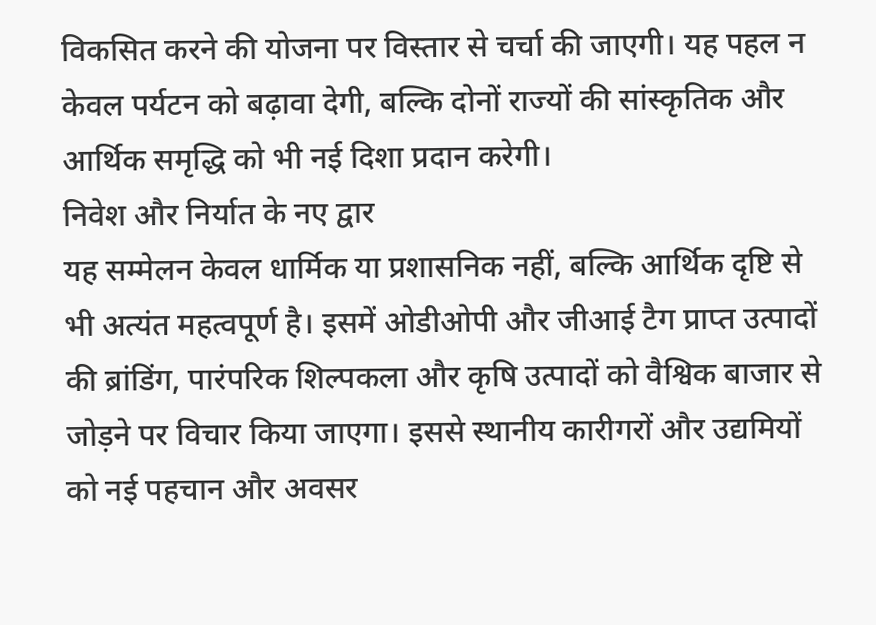विकसित करने की योजना पर विस्तार से चर्चा की जाएगी। यह पहल न केवल पर्यटन को बढ़ावा देगी, बल्कि दोनों राज्यों की सांस्कृतिक और आर्थिक समृद्धि को भी नई दिशा प्रदान करेगी।
निवेश और निर्यात के नए द्वार
यह सम्मेलन केवल धार्मिक या प्रशासनिक नहीं, बल्कि आर्थिक दृष्टि से भी अत्यंत महत्वपूर्ण है। इसमें ओडीओपी और जीआई टैग प्राप्त उत्पादों की ब्रांडिंग, पारंपरिक शिल्पकला और कृषि उत्पादों को वैश्विक बाजार से जोड़ने पर विचार किया जाएगा। इससे स्थानीय कारीगरों और उद्यमियों को नई पहचान और अवसर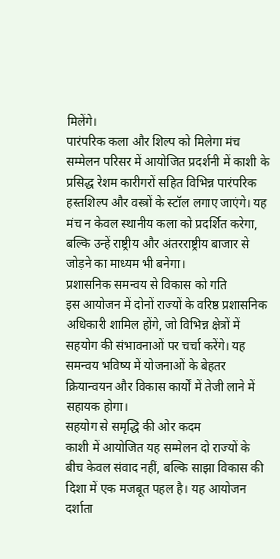मिलेंगे।
पारंपरिक कला और शिल्प को मिलेगा मंच
सम्मेलन परिसर में आयोजित प्रदर्शनी में काशी के प्रसिद्ध रेशम कारीगरों सहित विभिन्न पारंपरिक हस्तशिल्प और वस्त्रों के स्टॉल लगाए जाएंगे। यह मंच न केवल स्थानीय कला को प्रदर्शित करेगा, बल्कि उन्हें राष्ट्रीय और अंतरराष्ट्रीय बाजार से जोड़ने का माध्यम भी बनेगा।
प्रशासनिक समन्वय से विकास को गति
इस आयोजन में दोनों राज्यों के वरिष्ठ प्रशासनिक अधिकारी शामिल होंगे, जो विभिन्न क्षेत्रों में सहयोग की संभावनाओं पर चर्चा करेंगे। यह समन्वय भविष्य में योजनाओं के बेहतर क्रियान्वयन और विकास कार्यों में तेजी लाने में सहायक होगा।
सहयोग से समृद्धि की ओर कदम
काशी में आयोजित यह सम्मेलन दो राज्यों के बीच केवल संवाद नहीं, बल्कि साझा विकास की दिशा में एक मजबूत पहल है। यह आयोजन दर्शाता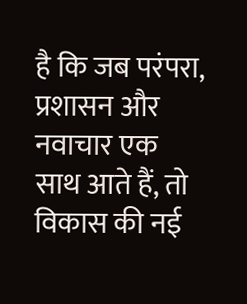है कि जब परंपरा, प्रशासन और नवाचार एक साथ आते हैं, तो विकास की नई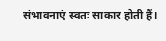संभावनाएं स्वतः साकार होती हैं।